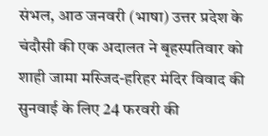संभल, आठ जनवरी (भाषा) उत्तर प्रदेश के चंदौसी की एक अदालत ने बृहस्पतिवार को शाही जामा मस्जिद-हरिहर मंदिर विवाद की सुनवाई के लिए 24 फरवरी की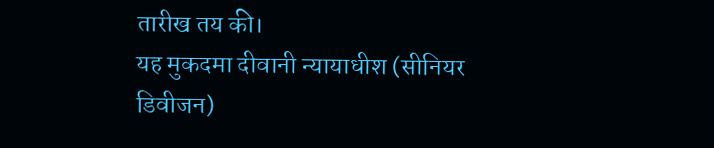तारीख तय की।
यह मुकदमा दीवानी न्यायाधीश (सीनियर डिवीजन)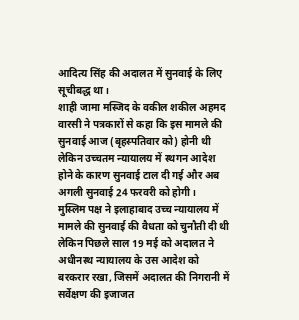आदित्य सिंह की अदालत में सुनवाई के लिए सूचीबद्ध था।
शाही जामा मस्जिद के वकील शकील अहमद वारसी ने पत्रकारों से कहा कि इस मामले की सुनवाई आज (बृहस्पतिवार को) होनी थी लेकिन उच्चतम न्यायालय में स्थगन आदेश होने के कारण सुनवाई टाल दी गई और अब अगली सुनवाई 24 फरवरी को होगी।
मुस्लिम पक्ष ने इलाहाबाद उच्च न्यायालय में मामले की सुनवाई की वैधता को चुनौती दी थी लेकिन पिछले साल 19 मई को अदालत ने अधीनस्थ न्यायालय के उस आदेश को बरकरार रखा, जिसमें अदालत की निगरानी में सर्वेक्षण की इजाजत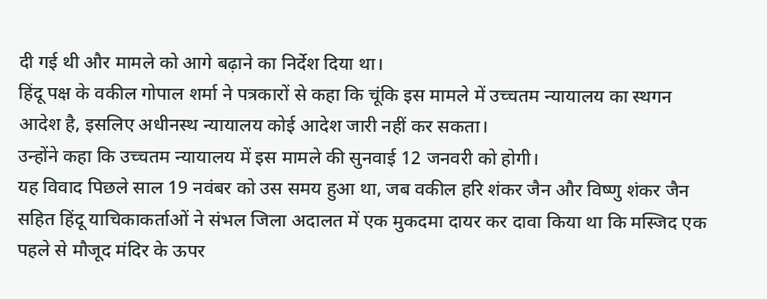दी गई थी और मामले को आगे बढ़ाने का निर्देश दिया था।
हिंदू पक्ष के वकील गोपाल शर्मा ने पत्रकारों से कहा कि चूंकि इस मामले में उच्चतम न्यायालय का स्थगन आदेश है, इसलिए अधीनस्थ न्यायालय कोई आदेश जारी नहीं कर सकता।
उन्होंने कहा कि उच्चतम न्यायालय में इस मामले की सुनवाई 12 जनवरी को होगी।
यह विवाद पिछले साल 19 नवंबर को उस समय हुआ था, जब वकील हरि शंकर जैन और विष्णु शंकर जैन सहित हिंदू याचिकाकर्ताओं ने संभल जिला अदालत में एक मुकदमा दायर कर दावा किया था कि मस्जिद एक पहले से मौजूद मंदिर के ऊपर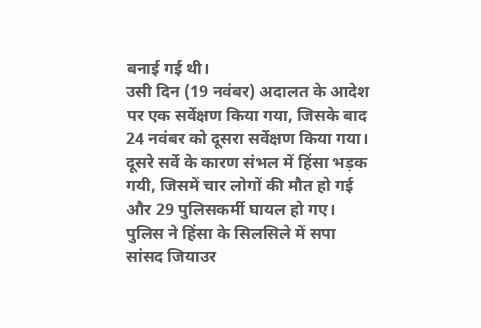बनाई गई थी।
उसी दिन (19 नवंबर) अदालत के आदेश पर एक सर्वेक्षण किया गया, जिसके बाद 24 नवंबर को दूसरा सर्वेक्षण किया गया।
दूसरे सर्वे के कारण संभल में हिंसा भड़क गयी, जिसमें चार लोगों की मौत हो गई और 29 पुलिसकर्मी घायल हो गए।
पुलिस ने हिंसा के सिलसिले में सपा सांसद जियाउर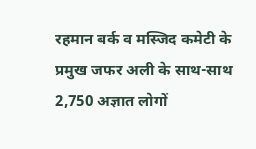रहमान बर्क व मस्जिद कमेटी के प्रमुख जफर अली के साथ-साथ 2,750 अज्ञात लोगों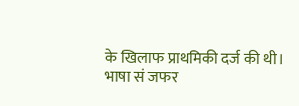के खिलाफ प्राथमिकी दर्ज की थी।
भाषा सं जफर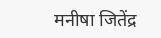मनीषा जितेंद्र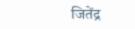जितेंद्र